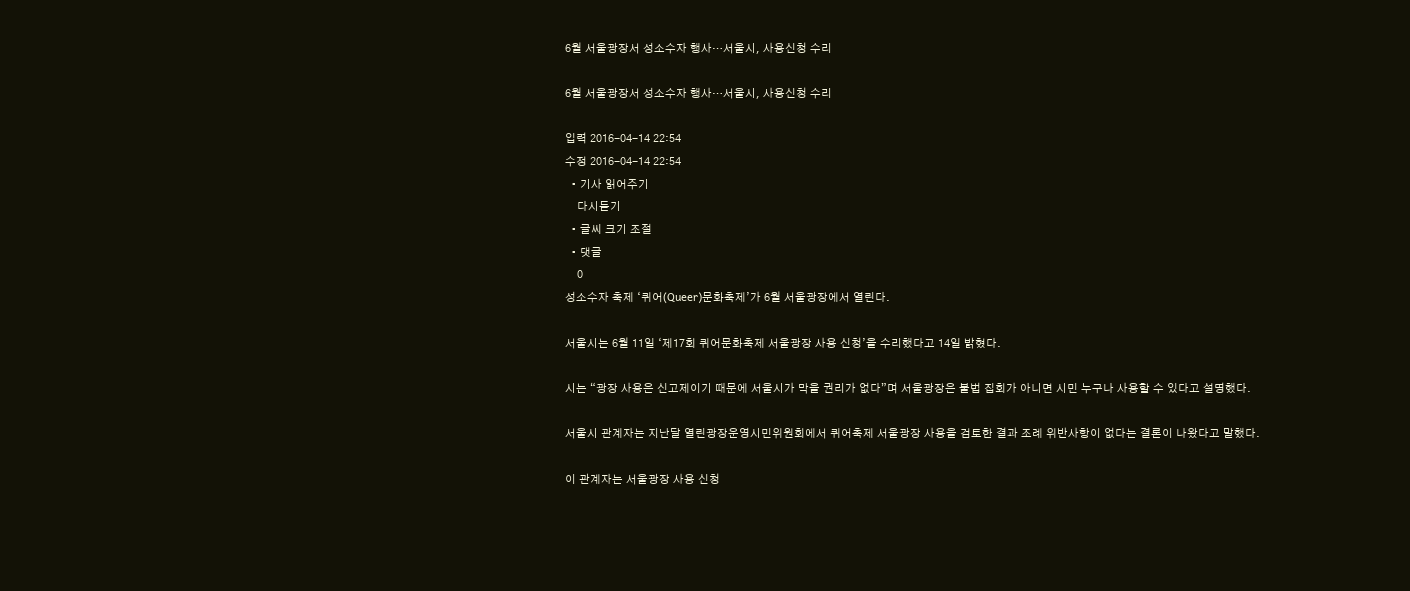6월 서울광장서 성소수자 행사…서울시, 사용신청 수리

6월 서울광장서 성소수자 행사…서울시, 사용신청 수리

입력 2016-04-14 22:54
수정 2016-04-14 22:54
  • 기사 읽어주기
    다시듣기
  • 글씨 크기 조절
  • 댓글
    0
성소수자 축제 ‘퀴어(Queer)문화축제’가 6월 서울광장에서 열린다.

서울시는 6월 11일 ‘제17회 퀴어문화축제 서울광장 사용 신청’을 수리했다고 14일 밝혔다.

시는 “광장 사용은 신고제이기 때문에 서울시가 막을 권리가 없다”며 서울광장은 불법 집회가 아니면 시민 누구나 사용할 수 있다고 설명했다.

서울시 관계자는 지난달 열린광장운영시민위원회에서 퀴어축제 서울광장 사용을 검토한 결과 조례 위반사항이 없다는 결론이 나왔다고 말했다.

이 관계자는 서울광장 사용 신청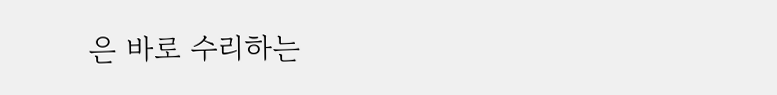은 바로 수리하는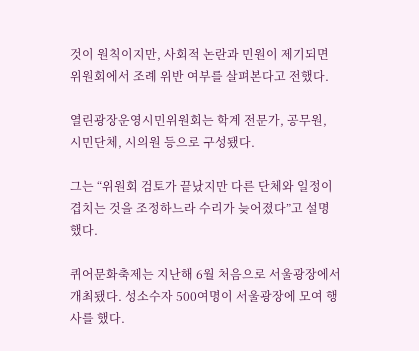것이 원칙이지만, 사회적 논란과 민원이 제기되면 위원회에서 조례 위반 여부를 살펴본다고 전했다.

열린광장운영시민위원회는 학계 전문가, 공무원, 시민단체, 시의원 등으로 구성됐다.

그는 “위원회 검토가 끝났지만 다른 단체와 일정이 겹치는 것을 조정하느라 수리가 늦어졌다”고 설명했다.

퀴어문화축제는 지난해 6월 처음으로 서울광장에서 개최됐다. 성소수자 500여명이 서울광장에 모여 행사를 했다.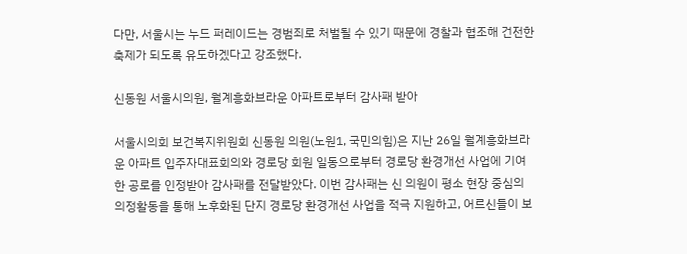다만, 서울시는 누드 퍼레이드는 경범죄로 처벌될 수 있기 때문에 경찰과 협조해 건전한 축제가 되도록 유도하겠다고 강조했다.

신동원 서울시의원, 월계흥화브라운 아파트로부터 감사패 받아

서울시의회 보건복지위원회 신동원 의원(노원1, 국민의힘)은 지난 26일 월계흥화브라운 아파트 입주자대표회의와 경로당 회원 일동으로부터 경로당 환경개선 사업에 기여한 공로를 인정받아 감사패를 전달받았다. 이번 감사패는 신 의원이 평소 현장 중심의 의정활동을 통해 노후화된 단지 경로당 환경개선 사업을 적극 지원하고, 어르신들이 보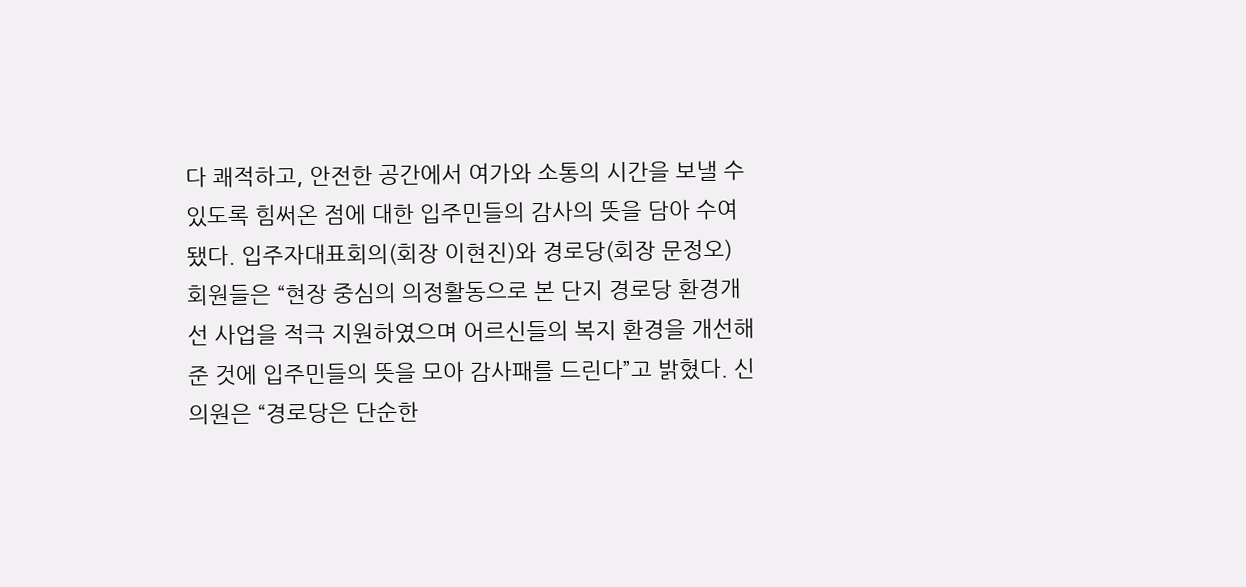다 쾌적하고, 안전한 공간에서 여가와 소통의 시간을 보낼 수 있도록 힘써온 점에 대한 입주민들의 감사의 뜻을 담아 수여됐다. 입주자대표회의(회장 이현진)와 경로당(회장 문정오) 회원들은 “현장 중심의 의정활동으로 본 단지 경로당 환경개선 사업을 적극 지원하였으며 어르신들의 복지 환경을 개선해 준 것에 입주민들의 뜻을 모아 감사패를 드린다”고 밝혔다. 신 의원은 “경로당은 단순한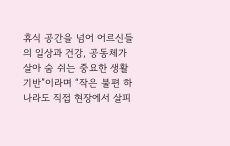휴식 공간을 넘어 어르신들의 일상과 건강, 공동체가 살아 숨 쉬는 중요한 생활 기반”이라며 “작은 불편 하나라도 직접 현장에서 살피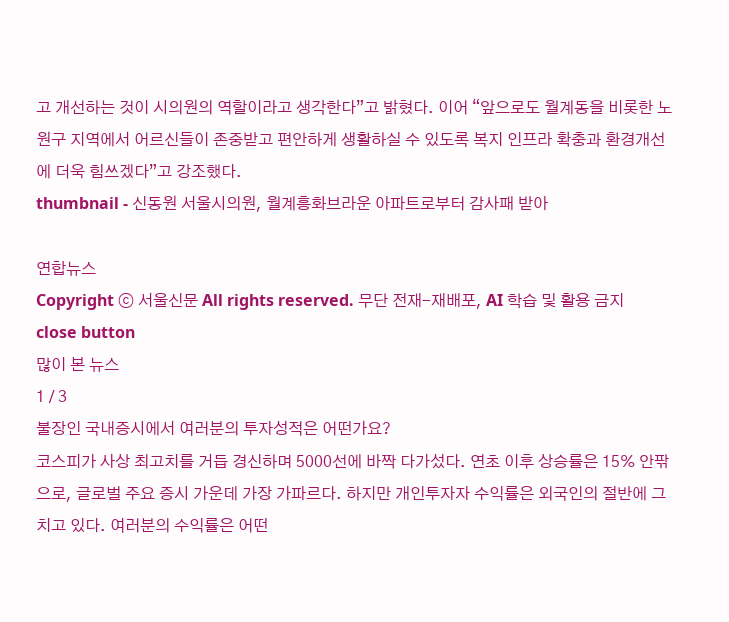고 개선하는 것이 시의원의 역할이라고 생각한다”고 밝혔다. 이어 “앞으로도 월계동을 비롯한 노원구 지역에서 어르신들이 존중받고 편안하게 생활하실 수 있도록 복지 인프라 확충과 환경개선에 더욱 힘쓰겠다”고 강조했다.
thumbnail - 신동원 서울시의원, 월계흥화브라운 아파트로부터 감사패 받아

연합뉴스
Copyright ⓒ 서울신문 All rights reserved. 무단 전재-재배포, AI 학습 및 활용 금지
close button
많이 본 뉴스
1 / 3
불장인 국내증시에서 여러분의 투자성적은 어떤가요?
코스피가 사상 최고치를 거듭 경신하며 5000선에 바짝 다가섰다. 연초 이후 상승률은 15% 안팎으로, 글로벌 주요 증시 가운데 가장 가파르다. 하지만 개인투자자 수익률은 외국인의 절반에 그치고 있다. 여러분의 수익률은 어떤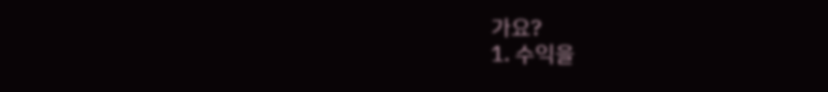가요?
1. 수익을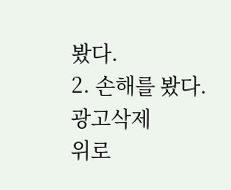봤다.
2. 손해를 봤다.
광고삭제
위로